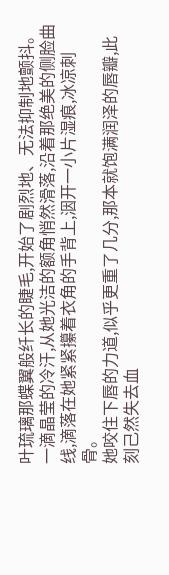叶琉璃那蝶翼般纤长的睫毛,开始了剧烈地、无法抑制地颤抖。
一滴晶莹的冷汗,从她光洁的额角悄然滑落,沿着那绝美的侧脸曲线,滴落在她紧紧攥着衣角的手背上,洇开一小片湿痕,冰凉刺骨。
她咬住下唇的力道,似乎更重了几分,那本就饱满润泽的唇瓣,此刻己然失去血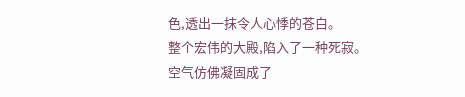色,透出一抹令人心悸的苍白。
整个宏伟的大殿,陷入了一种死寂。
空气仿佛凝固成了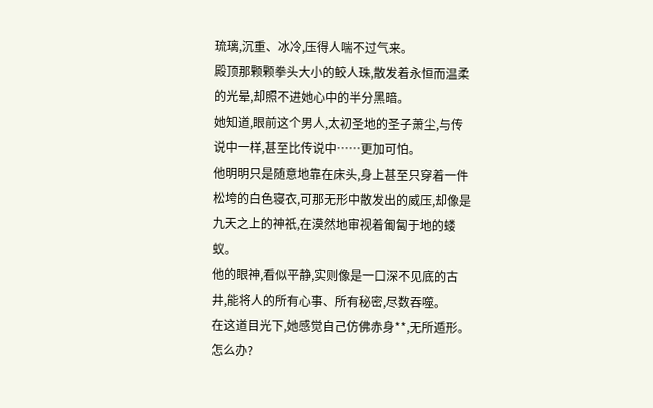琉璃,沉重、冰冷,压得人喘不过气来。
殿顶那颗颗拳头大小的鲛人珠,散发着永恒而温柔的光晕,却照不进她心中的半分黑暗。
她知道,眼前这个男人,太初圣地的圣子萧尘,与传说中一样,甚至比传说中……更加可怕。
他明明只是随意地靠在床头,身上甚至只穿着一件松垮的白色寝衣,可那无形中散发出的威压,却像是九天之上的神祇,在漠然地审视着匍匐于地的蝼蚁。
他的眼神,看似平静,实则像是一口深不见底的古井,能将人的所有心事、所有秘密,尽数吞噬。
在这道目光下,她感觉自己仿佛赤身**,无所遁形。
怎么办?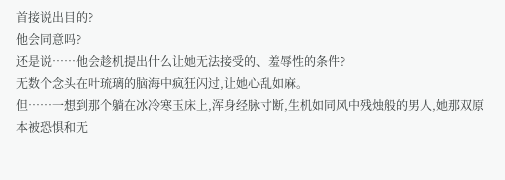首接说出目的?
他会同意吗?
还是说……他会趁机提出什么让她无法接受的、羞辱性的条件?
无数个念头在叶琉璃的脑海中疯狂闪过,让她心乱如麻。
但……一想到那个躺在冰冷寒玉床上,浑身经脉寸断,生机如同风中残烛般的男人,她那双原本被恐惧和无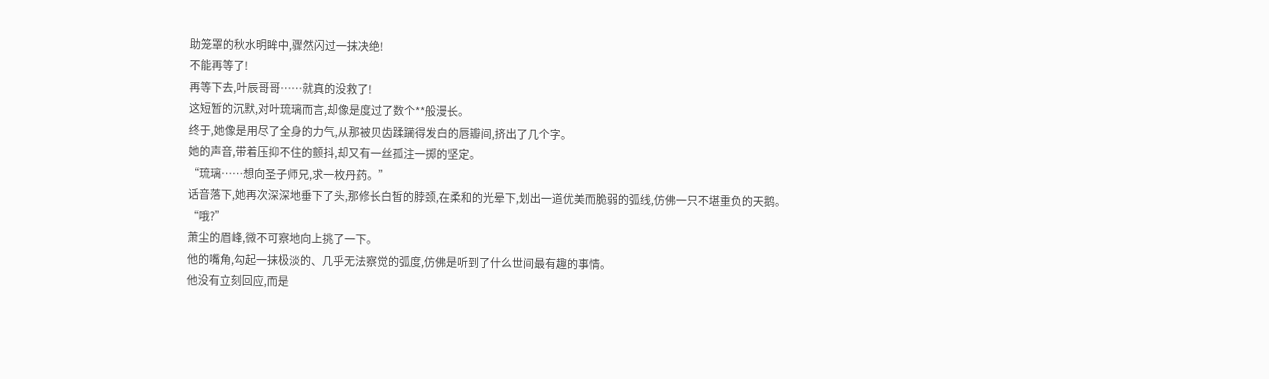助笼罩的秋水明眸中,骤然闪过一抹决绝!
不能再等了!
再等下去,叶辰哥哥……就真的没救了!
这短暂的沉默,对叶琉璃而言,却像是度过了数个**般漫长。
终于,她像是用尽了全身的力气,从那被贝齿蹂躏得发白的唇瓣间,挤出了几个字。
她的声音,带着压抑不住的颤抖,却又有一丝孤注一掷的坚定。
“琉璃……想向圣子师兄,求一枚丹药。”
话音落下,她再次深深地垂下了头,那修长白皙的脖颈,在柔和的光晕下,划出一道优美而脆弱的弧线,仿佛一只不堪重负的天鹅。
“哦?”
萧尘的眉峰,微不可察地向上挑了一下。
他的嘴角,勾起一抹极淡的、几乎无法察觉的弧度,仿佛是听到了什么世间最有趣的事情。
他没有立刻回应,而是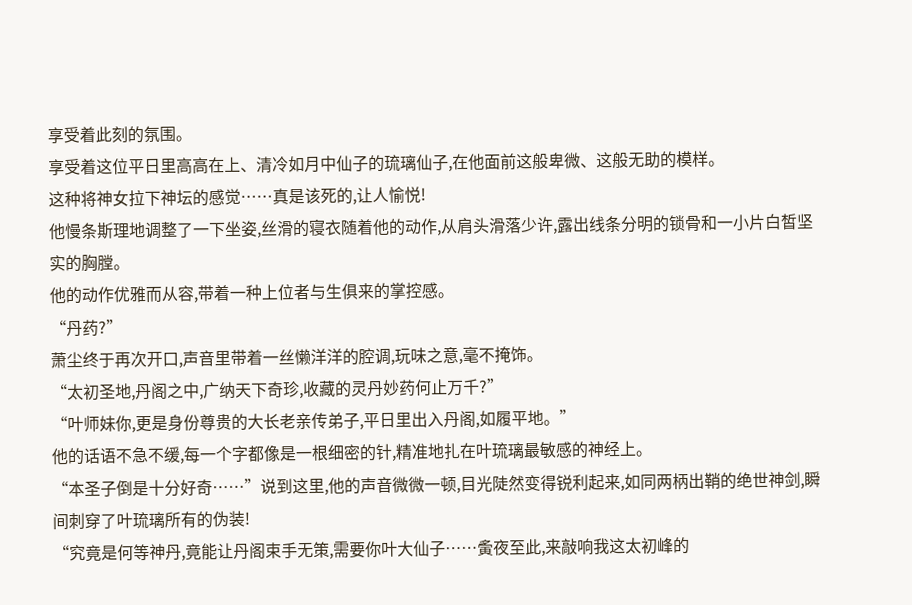享受着此刻的氛围。
享受着这位平日里高高在上、清冷如月中仙子的琉璃仙子,在他面前这般卑微、这般无助的模样。
这种将神女拉下神坛的感觉……真是该死的,让人愉悦!
他慢条斯理地调整了一下坐姿,丝滑的寝衣随着他的动作,从肩头滑落少许,露出线条分明的锁骨和一小片白皙坚实的胸膛。
他的动作优雅而从容,带着一种上位者与生俱来的掌控感。
“丹药?”
萧尘终于再次开口,声音里带着一丝懒洋洋的腔调,玩味之意,毫不掩饰。
“太初圣地,丹阁之中,广纳天下奇珍,收藏的灵丹妙药何止万千?”
“叶师妹你,更是身份尊贵的大长老亲传弟子,平日里出入丹阁,如履平地。”
他的话语不急不缓,每一个字都像是一根细密的针,精准地扎在叶琉璃最敏感的神经上。
“本圣子倒是十分好奇……”说到这里,他的声音微微一顿,目光陡然变得锐利起来,如同两柄出鞘的绝世神剑,瞬间刺穿了叶琉璃所有的伪装!
“究竟是何等神丹,竟能让丹阁束手无策,需要你叶大仙子……夤夜至此,来敲响我这太初峰的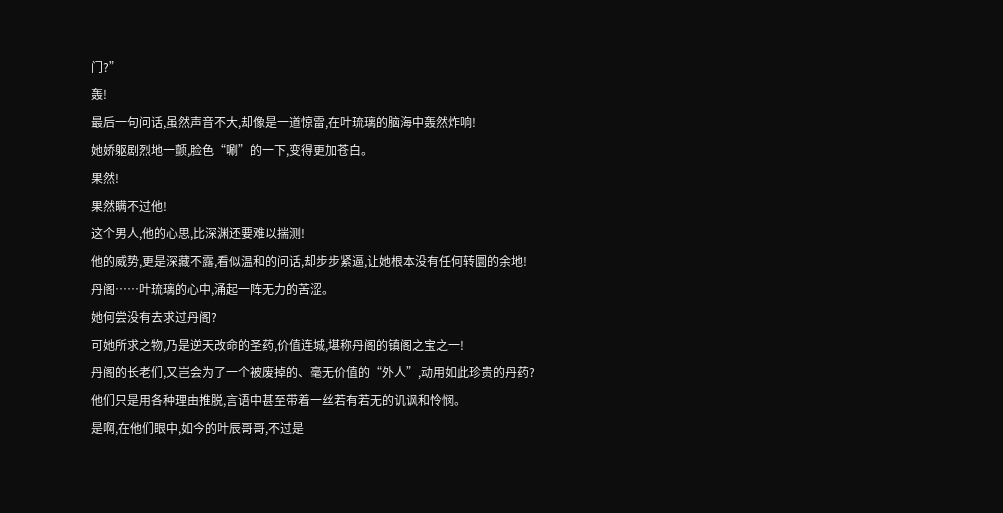门?”
轰!
最后一句问话,虽然声音不大,却像是一道惊雷,在叶琉璃的脑海中轰然炸响!
她娇躯剧烈地一颤,脸色“唰”的一下,变得更加苍白。
果然!
果然瞒不过他!
这个男人,他的心思,比深渊还要难以揣测!
他的威势,更是深藏不露,看似温和的问话,却步步紧逼,让她根本没有任何转圜的余地!
丹阁……叶琉璃的心中,涌起一阵无力的苦涩。
她何尝没有去求过丹阁?
可她所求之物,乃是逆天改命的圣药,价值连城,堪称丹阁的镇阁之宝之一!
丹阁的长老们,又岂会为了一个被废掉的、毫无价值的“外人”,动用如此珍贵的丹药?
他们只是用各种理由推脱,言语中甚至带着一丝若有若无的讥讽和怜悯。
是啊,在他们眼中,如今的叶辰哥哥,不过是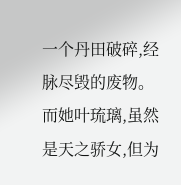一个丹田破碎,经脉尽毁的废物。
而她叶琉璃,虽然是天之骄女,但为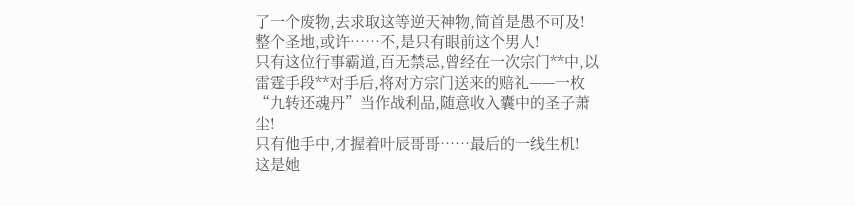了一个废物,去求取这等逆天神物,简首是愚不可及!
整个圣地,或许……不,是只有眼前这个男人!
只有这位行事霸道,百无禁忌,曾经在一次宗门**中,以雷霆手段**对手后,将对方宗门送来的赔礼——一枚“九转还魂丹”当作战利品,随意收入囊中的圣子萧尘!
只有他手中,才握着叶辰哥哥……最后的一线生机!
这是她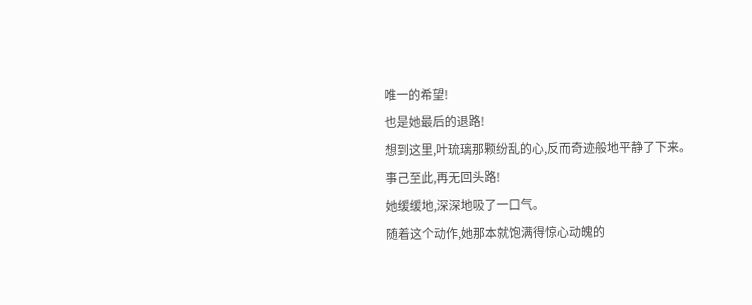唯一的希望!
也是她最后的退路!
想到这里,叶琉璃那颗纷乱的心,反而奇迹般地平静了下来。
事己至此,再无回头路!
她缓缓地,深深地吸了一口气。
随着这个动作,她那本就饱满得惊心动魄的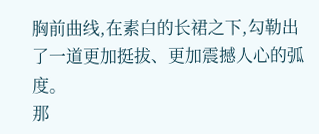胸前曲线,在素白的长裙之下,勾勒出了一道更加挺拔、更加震撼人心的弧度。
那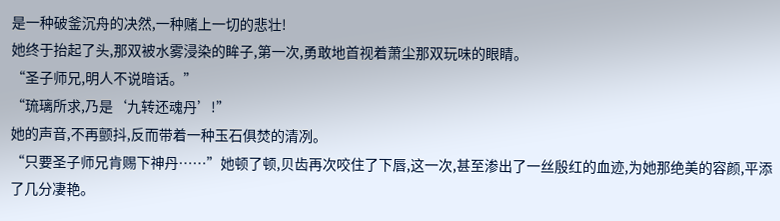是一种破釜沉舟的决然,一种赌上一切的悲壮!
她终于抬起了头,那双被水雾浸染的眸子,第一次,勇敢地首视着萧尘那双玩味的眼睛。
“圣子师兄,明人不说暗话。”
“琉璃所求,乃是‘九转还魂丹’!”
她的声音,不再颤抖,反而带着一种玉石俱焚的清冽。
“只要圣子师兄肯赐下神丹……”她顿了顿,贝齿再次咬住了下唇,这一次,甚至渗出了一丝殷红的血迹,为她那绝美的容颜,平添了几分凄艳。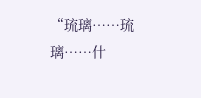“琉璃……琉璃……什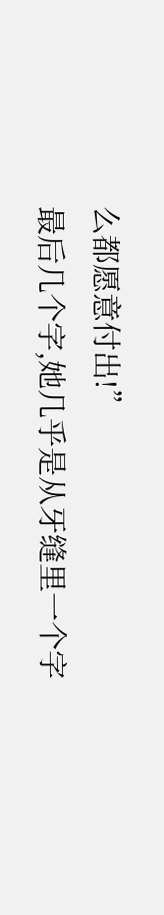么都愿意付出!”
最后几个字,她几乎是从牙缝里一个字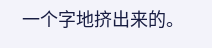一个字地挤出来的。